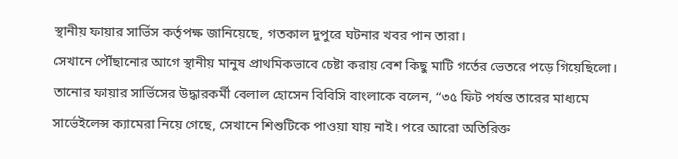স্থানীয় ফায়ার সার্ভিস কর্তৃপক্ষ জানিয়েছে, গতকাল দুপুরে ঘটনার খবর পান তারা।
সেখানে পৌঁছানোর আগে স্থানীয় মানুষ প্রাথমিকভাবে চেষ্টা করায় বেশ কিছু মাটি গর্তের ভেতরে পড়ে গিয়েছিলো।
তানোর ফায়ার সার্ভিসের উদ্ধারকর্মী বেলাল হোসেন বিবিসি বাংলাকে বলেন, “৩৫ ফিট পর্যন্ত তারের মাধ্যমে সার্ভেইলেন্স ক্যামেরা নিয়ে গেছে, সেখানে শিশুটিকে পাওয়া যায় নাই। পরে আরো অতিরিক্ত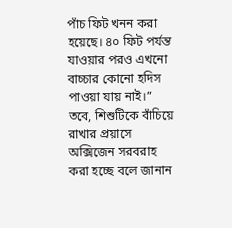পাঁচ ফিট খনন করা হয়েছে। ৪০ ফিট পর্যন্ত যাওয়ার পরও এখনো বাচ্চার কোনো হদিস পাওয়া যায় নাই।”
তবে, শিশুটিকে বাঁচিয়ে রাখার প্রয়াসে অক্সিজেন সরবরাহ করা হচ্ছে বলে জানান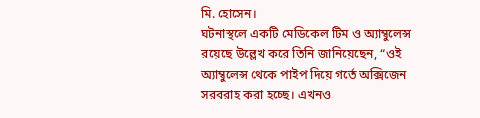মি. হোসেন।
ঘটনাস্থলে একটি মেডিকেল টিম ও অ্যাম্বুলেন্স রয়েছে উল্লেখ করে তিনি জানিয়েছেন, “ওই অ্যাম্বুলেন্স থেকে পাইপ দিয়ে গর্তে অক্সিজেন সরবরাহ করা হচ্ছে। এখনও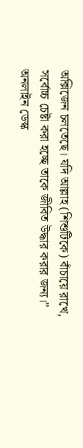অক্সিজেন চলতেছে। যদি আল্লাহ (শিশুটিকে) বাঁচায়ে রাখে, সর্বোচ্চ চেষ্টা করা হচ্ছে তাকে জীবিত উদ্ধার করার জন্য।”
অনলাইন ডেস্ক